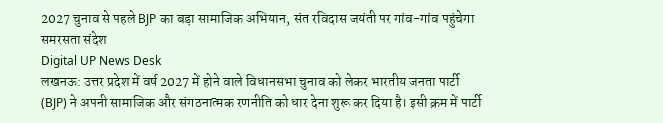2027 चुनाव से पहले BJP का बड़ा सामाजिक अभियान, संत रविदास जयंती पर गांव-गांव पहुंचेगा समरसता संदेश
Digital UP News Desk
लखनऊ: उत्तर प्रदेश में वर्ष 2027 में होने वाले विधानसभा चुनाव को लेकर भारतीय जनता पार्टी (BJP) ने अपनी सामाजिक और संगठनात्मक रणनीति को धार देना शुरू कर दिया है। इसी क्रम में पार्टी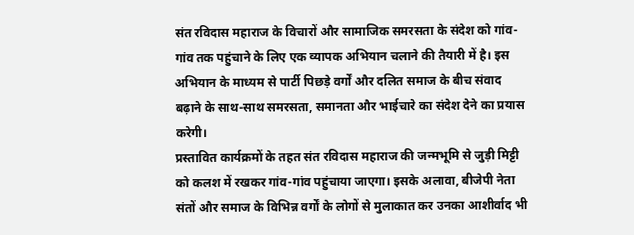संत रविदास महाराज के विचारों और सामाजिक समरसता के संदेश को गांव-गांव तक पहुंचाने के लिए एक व्यापक अभियान चलाने की तैयारी में है। इस अभियान के माध्यम से पार्टी पिछड़े वर्गों और दलित समाज के बीच संवाद बढ़ाने के साथ-साथ समरसता, समानता और भाईचारे का संदेश देने का प्रयास करेगी।
प्रस्तावित कार्यक्रमों के तहत संत रविदास महाराज की जन्मभूमि से जुड़ी मिट्टी को कलश में रखकर गांव-गांव पहुंचाया जाएगा। इसके अलावा, बीजेपी नेता संतों और समाज के विभिन्न वर्गों के लोगों से मुलाकात कर उनका आशीर्वाद भी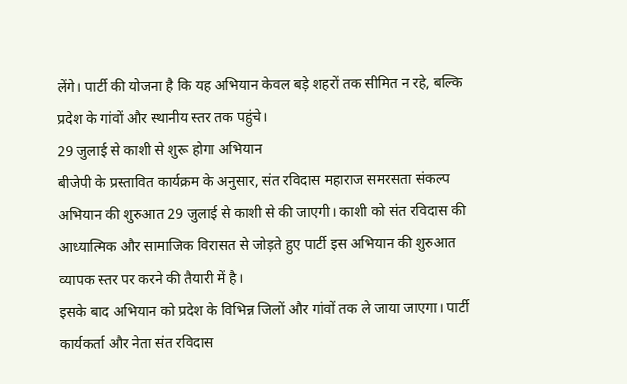लेंगे। पार्टी की योजना है कि यह अभियान केवल बड़े शहरों तक सीमित न रहे, बल्कि प्रदेश के गांवों और स्थानीय स्तर तक पहुंचे।
29 जुलाई से काशी से शुरू होगा अभियान
बीजेपी के प्रस्तावित कार्यक्रम के अनुसार, संत रविदास महाराज समरसता संकल्प अभियान की शुरुआत 29 जुलाई से काशी से की जाएगी। काशी को संत रविदास की आध्यात्मिक और सामाजिक विरासत से जोड़ते हुए पार्टी इस अभियान की शुरुआत व्यापक स्तर पर करने की तैयारी में है।
इसके बाद अभियान को प्रदेश के विभिन्न जिलों और गांवों तक ले जाया जाएगा। पार्टी कार्यकर्ता और नेता संत रविदास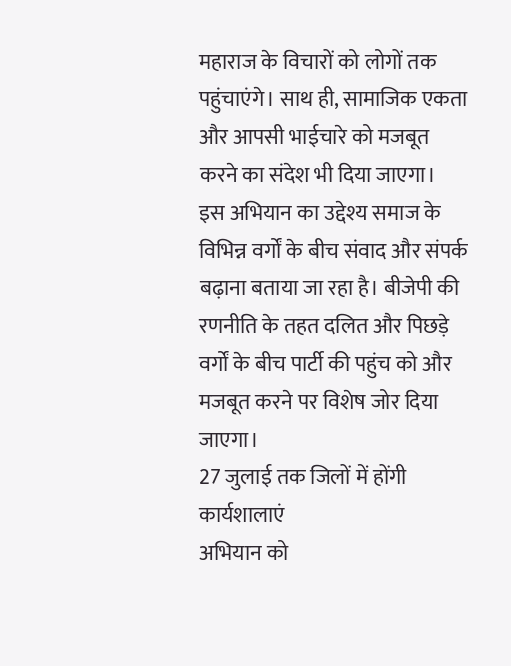महाराज के विचारों को लोगों तक पहुंचाएंगे। साथ ही, सामाजिक एकता और आपसी भाईचारे को मजबूत करने का संदेश भी दिया जाएगा।
इस अभियान का उद्देश्य समाज के विभिन्न वर्गों के बीच संवाद और संपर्क बढ़ाना बताया जा रहा है। बीजेपी की रणनीति के तहत दलित और पिछड़े वर्गों के बीच पार्टी की पहुंच को और मजबूत करने पर विशेष जोर दिया जाएगा।
27 जुलाई तक जिलों में होंगी कार्यशालाएं
अभियान को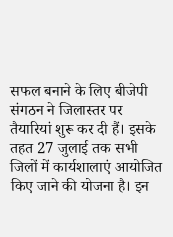सफल बनाने के लिए बीजेपी संगठन ने जिलास्तर पर तैयारियां शुरू कर दी हैं। इसके तहत 27 जुलाई तक सभी जिलों में कार्यशालाएं आयोजित किए जाने की योजना है। इन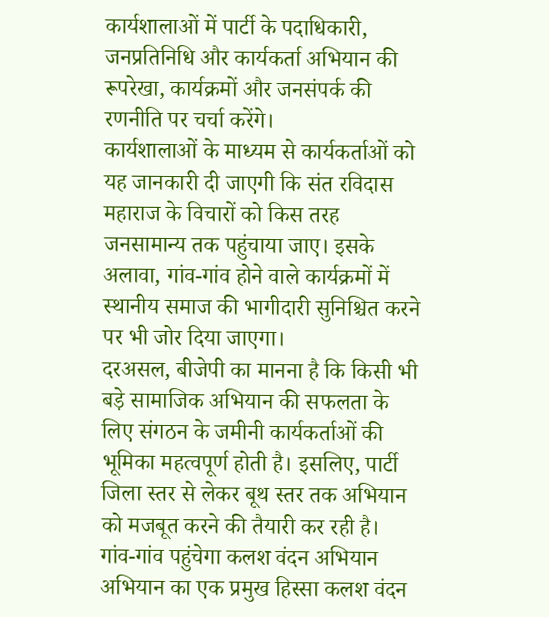कार्यशालाओं में पार्टी के पदाधिकारी, जनप्रतिनिधि और कार्यकर्ता अभियान की रूपरेखा, कार्यक्रमों और जनसंपर्क की रणनीति पर चर्चा करेंगे।
कार्यशालाओं के माध्यम से कार्यकर्ताओं को यह जानकारी दी जाएगी कि संत रविदास महाराज के विचारों को किस तरह जनसामान्य तक पहुंचाया जाए। इसके अलावा, गांव-गांव होने वाले कार्यक्रमों में स्थानीय समाज की भागीदारी सुनिश्चित करने पर भी जोर दिया जाएगा।
दरअसल, बीजेपी का मानना है कि किसी भी बड़े सामाजिक अभियान की सफलता के लिए संगठन के जमीनी कार्यकर्ताओं की भूमिका महत्वपूर्ण होती है। इसलिए, पार्टी जिला स्तर से लेकर बूथ स्तर तक अभियान को मजबूत करने की तैयारी कर रही है।
गांव-गांव पहुंचेगा कलश वंदन अभियान
अभियान का एक प्रमुख हिस्सा कलश वंदन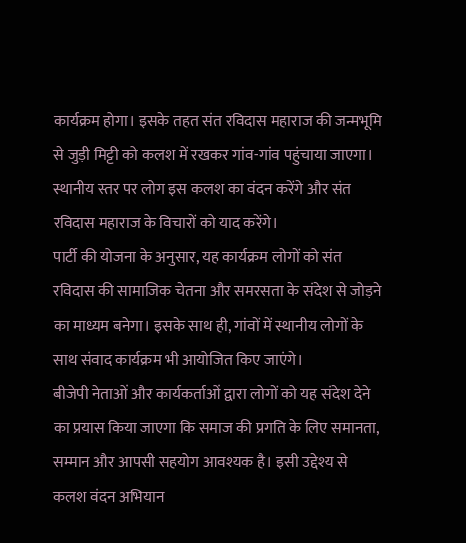कार्यक्रम होगा। इसके तहत संत रविदास महाराज की जन्मभूमि से जुड़ी मिट्टी को कलश में रखकर गांव-गांव पहुंचाया जाएगा। स्थानीय स्तर पर लोग इस कलश का वंदन करेंगे और संत रविदास महाराज के विचारों को याद करेंगे।
पार्टी की योजना के अनुसार, यह कार्यक्रम लोगों को संत रविदास की सामाजिक चेतना और समरसता के संदेश से जोड़ने का माध्यम बनेगा। इसके साथ ही, गांवों में स्थानीय लोगों के साथ संवाद कार्यक्रम भी आयोजित किए जाएंगे।
बीजेपी नेताओं और कार्यकर्ताओं द्वारा लोगों को यह संदेश देने का प्रयास किया जाएगा कि समाज की प्रगति के लिए समानता, सम्मान और आपसी सहयोग आवश्यक है। इसी उद्देश्य से कलश वंदन अभियान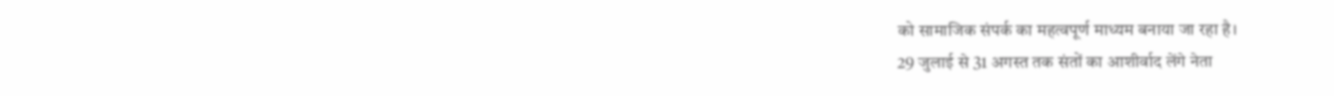को सामाजिक संपर्क का महत्वपूर्ण माध्यम बनाया जा रहा है।
29 जुलाई से 31 अगस्त तक संतों का आशीर्वाद लेंगे नेता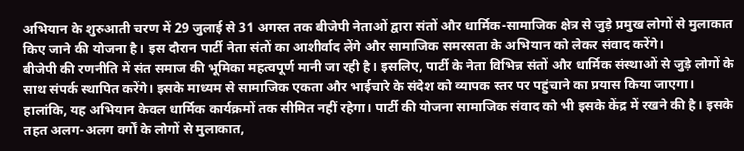अभियान के शुरुआती चरण में 29 जुलाई से 31 अगस्त तक बीजेपी नेताओं द्वारा संतों और धार्मिक-सामाजिक क्षेत्र से जुड़े प्रमुख लोगों से मुलाकात किए जाने की योजना है। इस दौरान पार्टी नेता संतों का आशीर्वाद लेंगे और सामाजिक समरसता के अभियान को लेकर संवाद करेंगे।
बीजेपी की रणनीति में संत समाज की भूमिका महत्वपूर्ण मानी जा रही है। इसलिए, पार्टी के नेता विभिन्न संतों और धार्मिक संस्थाओं से जुड़े लोगों के साथ संपर्क स्थापित करेंगे। इसके माध्यम से सामाजिक एकता और भाईचारे के संदेश को व्यापक स्तर पर पहुंचाने का प्रयास किया जाएगा।
हालांकि, यह अभियान केवल धार्मिक कार्यक्रमों तक सीमित नहीं रहेगा। पार्टी की योजना सामाजिक संवाद को भी इसके केंद्र में रखने की है। इसके तहत अलग-अलग वर्गों के लोगों से मुलाकात,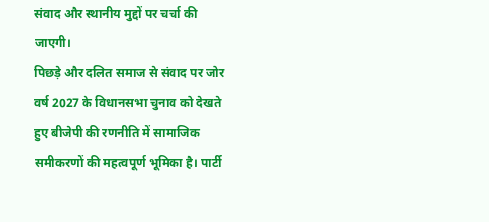संवाद और स्थानीय मुद्दों पर चर्चा की जाएगी।
पिछड़े और दलित समाज से संवाद पर जोर
वर्ष 2027 के विधानसभा चुनाव को देखते हुए बीजेपी की रणनीति में सामाजिक समीकरणों की महत्वपूर्ण भूमिका है। पार्टी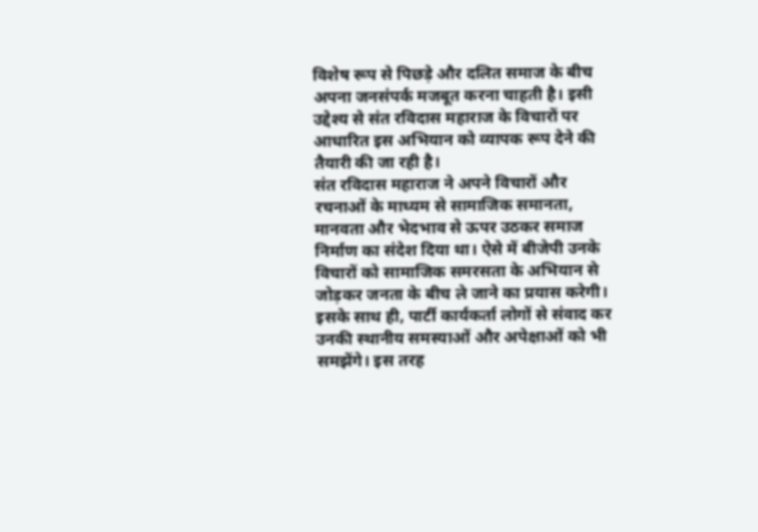विशेष रूप से पिछड़े और दलित समाज के बीच अपना जनसंपर्क मजबूत करना चाहती है। इसी उद्देश्य से संत रविदास महाराज के विचारों पर आधारित इस अभियान को व्यापक रूप देने की तैयारी की जा रही है।
संत रविदास महाराज ने अपने विचारों और रचनाओं के माध्यम से सामाजिक समानता, मानवता और भेदभाव से ऊपर उठकर समाज निर्माण का संदेश दिया था। ऐसे में बीजेपी उनके विचारों को सामाजिक समरसता के अभियान से जोड़कर जनता के बीच ले जाने का प्रयास करेगी।
इसके साथ ही, पार्टी कार्यकर्ता लोगों से संवाद कर उनकी स्थानीय समस्याओं और अपेक्षाओं को भी समझेंगे। इस तरह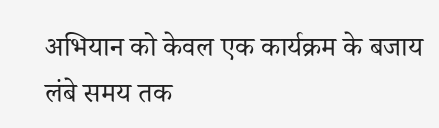अभियान को केवल एक कार्यक्रम के बजाय लंबे समय तक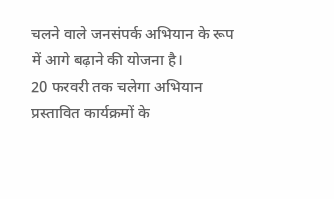चलने वाले जनसंपर्क अभियान के रूप में आगे बढ़ाने की योजना है।
20 फरवरी तक चलेगा अभियान
प्रस्तावित कार्यक्रमों के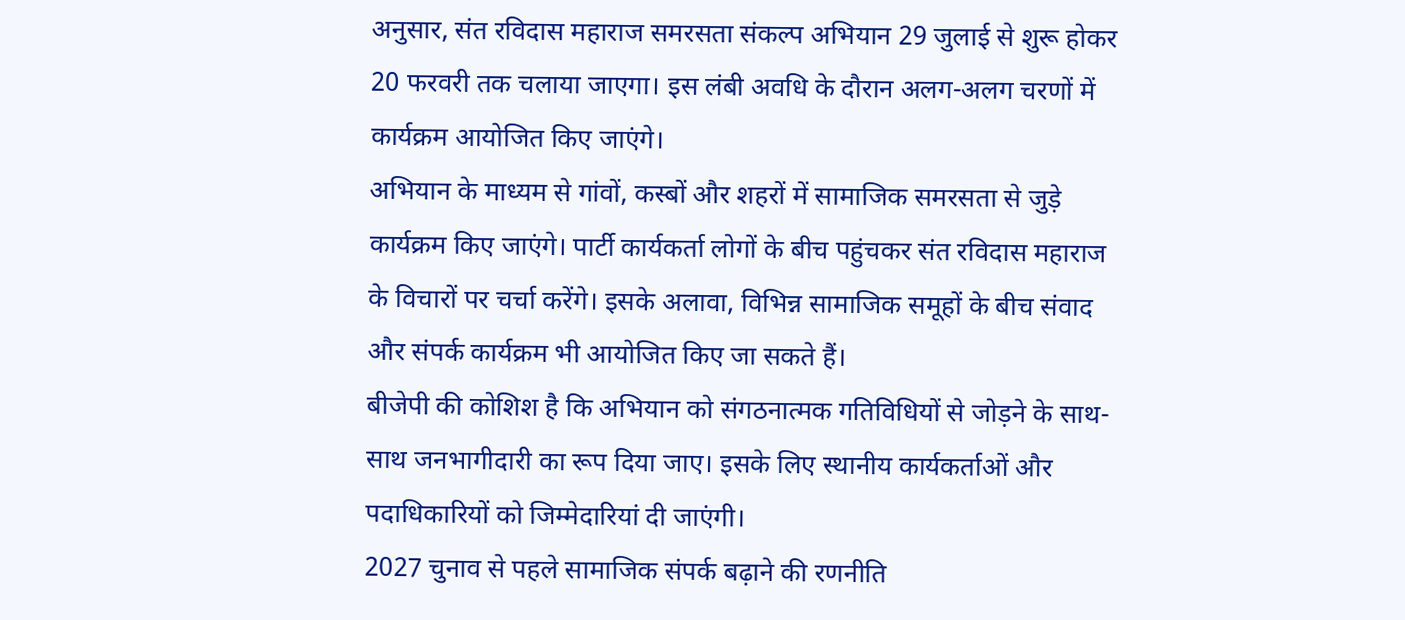अनुसार, संत रविदास महाराज समरसता संकल्प अभियान 29 जुलाई से शुरू होकर 20 फरवरी तक चलाया जाएगा। इस लंबी अवधि के दौरान अलग-अलग चरणों में कार्यक्रम आयोजित किए जाएंगे।
अभियान के माध्यम से गांवों, कस्बों और शहरों में सामाजिक समरसता से जुड़े कार्यक्रम किए जाएंगे। पार्टी कार्यकर्ता लोगों के बीच पहुंचकर संत रविदास महाराज के विचारों पर चर्चा करेंगे। इसके अलावा, विभिन्न सामाजिक समूहों के बीच संवाद और संपर्क कार्यक्रम भी आयोजित किए जा सकते हैं।
बीजेपी की कोशिश है कि अभियान को संगठनात्मक गतिविधियों से जोड़ने के साथ-साथ जनभागीदारी का रूप दिया जाए। इसके लिए स्थानीय कार्यकर्ताओं और पदाधिकारियों को जिम्मेदारियां दी जाएंगी।
2027 चुनाव से पहले सामाजिक संपर्क बढ़ाने की रणनीति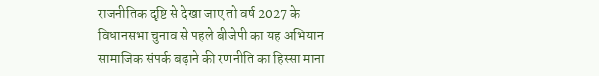राजनीतिक दृष्टि से देखा जाए तो वर्ष 2027 के विधानसभा चुनाव से पहले बीजेपी का यह अभियान सामाजिक संपर्क बढ़ाने की रणनीति का हिस्सा माना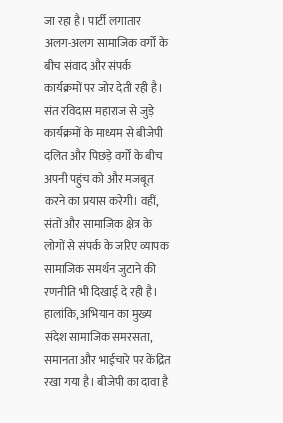जा रहा है। पार्टी लगातार अलग-अलग सामाजिक वर्गों के बीच संवाद और संपर्क कार्यक्रमों पर जोर देती रही है।
संत रविदास महाराज से जुड़े कार्यक्रमों के माध्यम से बीजेपी दलित और पिछड़े वर्गों के बीच अपनी पहुंच को और मजबूत करने का प्रयास करेगी। वहीं, संतों और सामाजिक क्षेत्र के लोगों से संपर्क के जरिए व्यापक सामाजिक समर्थन जुटाने की रणनीति भी दिखाई दे रही है।
हालांकि, अभियान का मुख्य संदेश सामाजिक समरसता, समानता और भाईचारे पर केंद्रित रखा गया है। बीजेपी का दावा है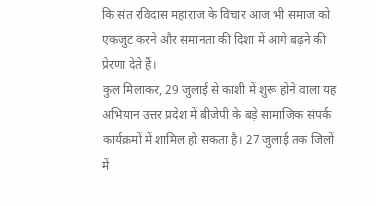कि संत रविदास महाराज के विचार आज भी समाज को एकजुट करने और समानता की दिशा में आगे बढ़ने की प्रेरणा देते हैं।
कुल मिलाकर, 29 जुलाई से काशी में शुरू होने वाला यह अभियान उत्तर प्रदेश में बीजेपी के बड़े सामाजिक संपर्क कार्यक्रमों में शामिल हो सकता है। 27 जुलाई तक जिलों में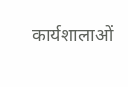कार्यशालाओं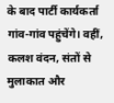के बाद पार्टी कार्यकर्ता गांव-गांव पहुंचेंगे। वहीं, कलश वंदन, संतों से मुलाकात और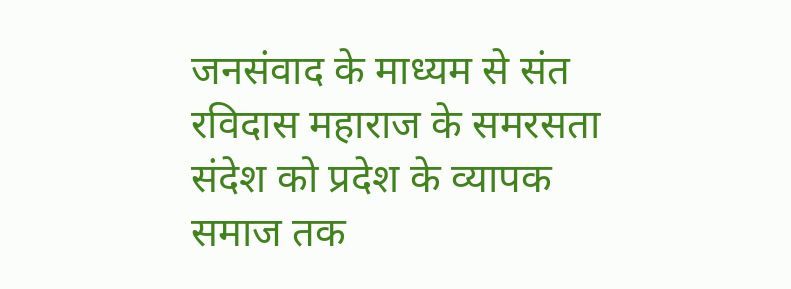जनसंवाद के माध्यम से संत रविदास महाराज के समरसता संदेश को प्रदेश के व्यापक समाज तक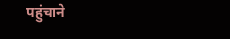पहुंचाने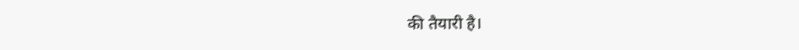की तैयारी है।